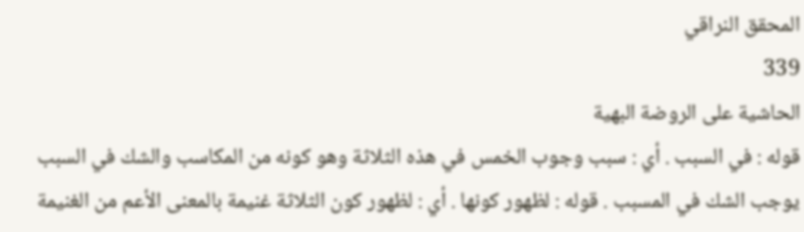المحقق النراقي
339
الحاشية على الروضة البهية
قوله : في السبب . أي : سبب وجوب الخمس في هذه الثلاثة وهو كونه من المكاسب والشك في السبب يوجب الشك في المسبب . قوله : لظهور كونها . أي : لظهور كون الثلاثة غنيمة بالمعنى الأعم من الغنيمة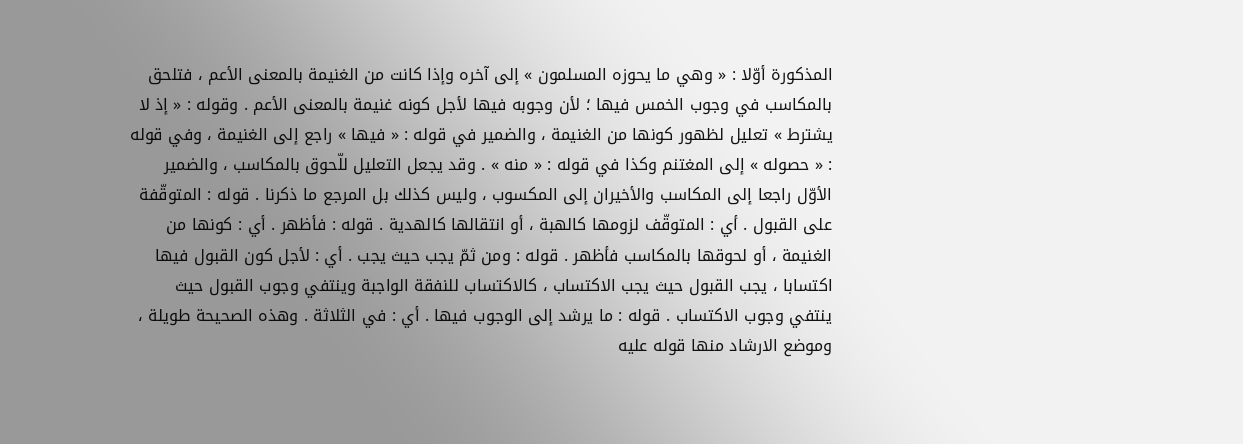المذكورة أوّلا : « وهي ما يحوزه المسلمون » إلى آخره وإذا كانت من الغنيمة بالمعنى الأعم ، فتلحق بالمكاسب في وجوب الخمس فيها ؛ لأن وجوبه فيها لأجل كونه غنيمة بالمعنى الأعم . وقوله : « إذ لا يشترط » تعليل لظهور كونها من الغنيمة ، والضمير في قوله : « فيها » راجع إلى الغنيمة ، وفي قوله : « حصوله » إلى المغتنم وكذا في قوله : « منه » . وقد يجعل التعليل للّحوق بالمكاسب ، والضمير الأوّل راجعا إلى المكاسب والأخيران إلى المكسوب ، وليس كذلك بل المرجع ما ذكرنا . قوله : المتوقّفة على القبول . أي : المتوقّف لزومها كالهبة ، أو انتقالها كالهدية . قوله : فأظهر . أي : كونها من الغنيمة ، أو لحوقها بالمكاسب فأظهر . قوله : ومن ثمّ يجب حيث يجب . أي : لأجل كون القبول فيها اكتسابا ، يجب القبول حيث يجب الاكتساب ، كالاكتساب للنفقة الواجبة وينتفي وجوب القبول حيث ينتفي وجوب الاكتساب . قوله : ما يرشد إلى الوجوب فيها . أي : في الثلاثة . وهذه الصحيحة طويلة ، وموضع الارشاد منها قوله عليه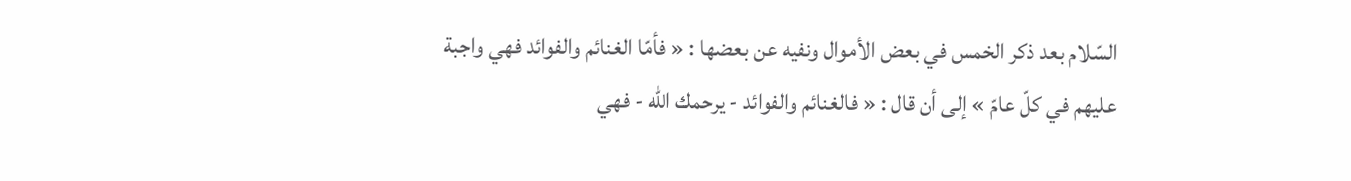السّلام بعد ذكر الخمس في بعض الأموال ونفيه عن بعضها : « فأمّا الغنائم والفوائد فهي واجبة عليهم في كلّ عامّ » إلى أن قال : « فالغنائم والفوائد - يرحمك اللّه - فهي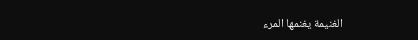الغنيمة يغنمها المرء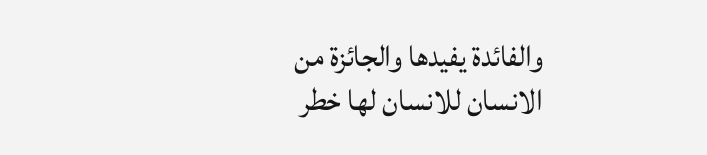والفائدة يفيدها والجائزة من الانسان للانسان لها خطر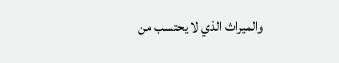والميراث الذي لا يحتسب من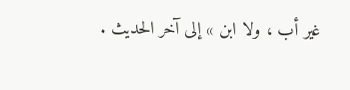غير أب ، ولا ابن » إلى آخر الحديث .